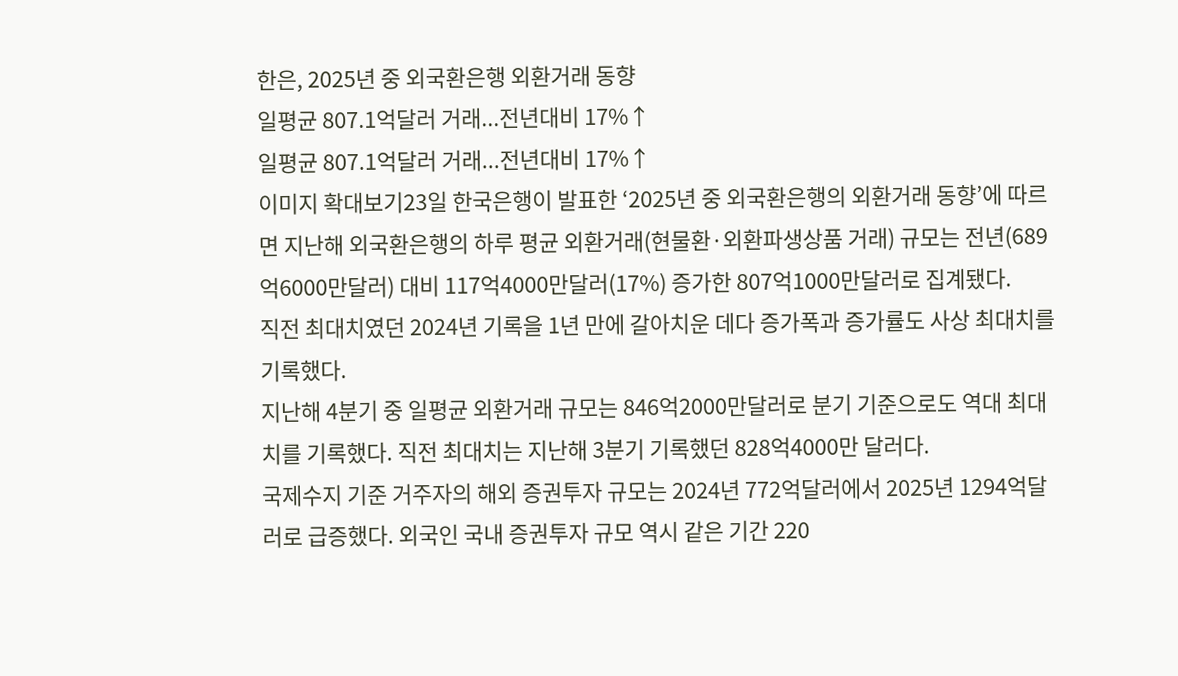한은, 2025년 중 외국환은행 외환거래 동향
일평균 807.1억달러 거래...전년대비 17%↑
일평균 807.1억달러 거래...전년대비 17%↑
이미지 확대보기23일 한국은행이 발표한 ‘2025년 중 외국환은행의 외환거래 동향’에 따르면 지난해 외국환은행의 하루 평균 외환거래(현물환·외환파생상품 거래) 규모는 전년(689억6000만달러) 대비 117억4000만달러(17%) 증가한 807억1000만달러로 집계됐다.
직전 최대치였던 2024년 기록을 1년 만에 갈아치운 데다 증가폭과 증가률도 사상 최대치를 기록했다.
지난해 4분기 중 일평균 외환거래 규모는 846억2000만달러로 분기 기준으로도 역대 최대치를 기록했다. 직전 최대치는 지난해 3분기 기록했던 828억4000만 달러다.
국제수지 기준 거주자의 해외 증권투자 규모는 2024년 772억달러에서 2025년 1294억달러로 급증했다. 외국인 국내 증권투자 규모 역시 같은 기간 220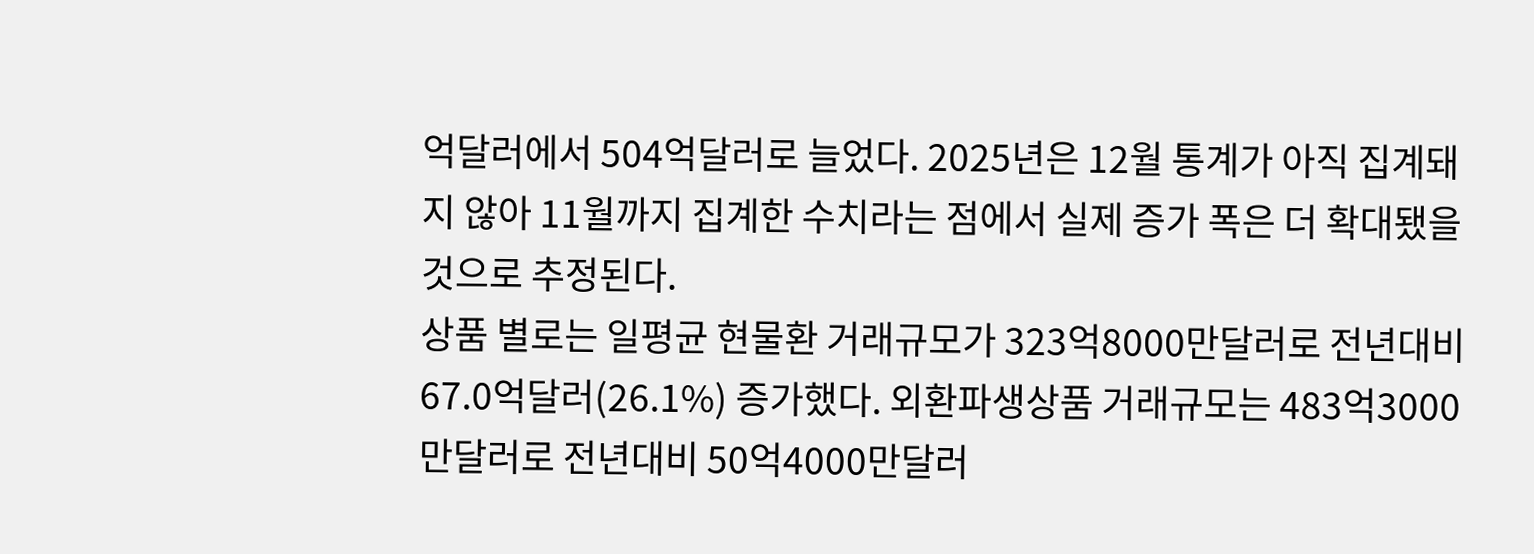억달러에서 504억달러로 늘었다. 2025년은 12월 통계가 아직 집계돼지 않아 11월까지 집계한 수치라는 점에서 실제 증가 폭은 더 확대됐을 것으로 추정된다.
상품 별로는 일평균 현물환 거래규모가 323억8000만달러로 전년대비 67.0억달러(26.1%) 증가했다. 외환파생상품 거래규모는 483억3000만달러로 전년대비 50억4000만달러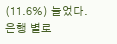(11.6%) 늘었다.
은행 별로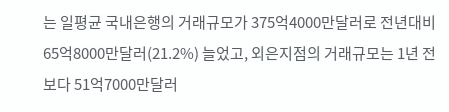는 일평균 국내은행의 거래규모가 375억4000만달러로 전년대비 65억8000만달러(21.2%) 늘었고, 외은지점의 거래규모는 1년 전 보다 51억7000만달러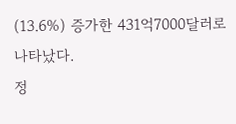(13.6%) 증가한 431억7000달러로 나타났다.
정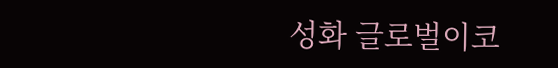성화 글로벌이코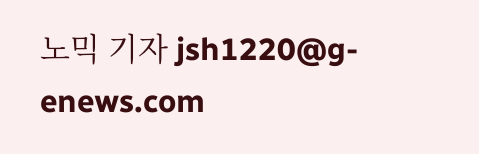노믹 기자 jsh1220@g-enews.com